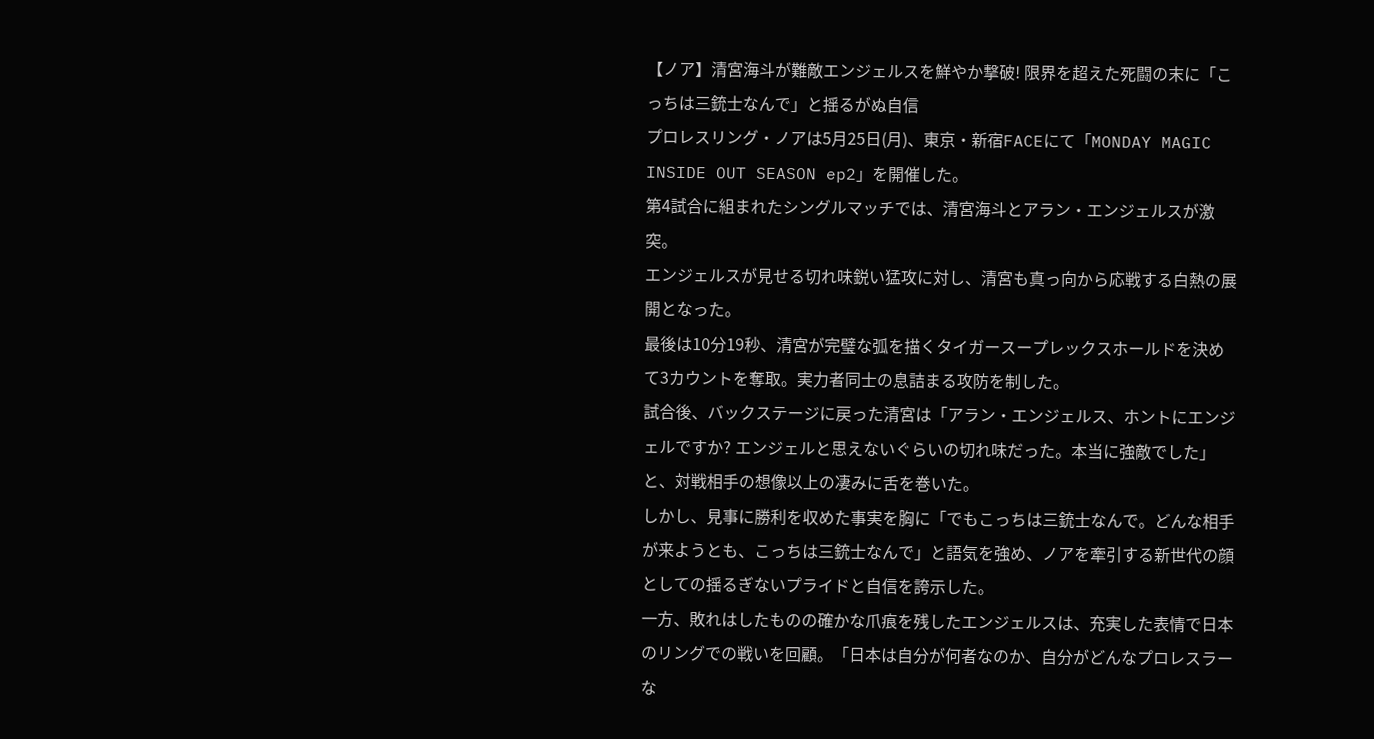【ノア】清宮海斗が難敵エンジェルスを鮮やか撃破! 限界を超えた死闘の末に「こっちは三銃士なんで」と揺るがぬ自信
プロレスリング・ノアは5月25日(月)、東京・新宿FACEにて「MONDAY MAGIC INSIDE OUT SEASON ep2」を開催した。
第4試合に組まれたシングルマッチでは、清宮海斗とアラン・エンジェルスが激突。
エンジェルスが見せる切れ味鋭い猛攻に対し、清宮も真っ向から応戦する白熱の展開となった。
最後は10分19秒、清宮が完璧な弧を描くタイガースープレックスホールドを決めて3カウントを奪取。実力者同士の息詰まる攻防を制した。
試合後、バックステージに戻った清宮は「アラン・エンジェルス、ホントにエンジェルですか? エンジェルと思えないぐらいの切れ味だった。本当に強敵でした」と、対戦相手の想像以上の凄みに舌を巻いた。
しかし、見事に勝利を収めた事実を胸に「でもこっちは三銃士なんで。どんな相手が来ようとも、こっちは三銃士なんで」と語気を強め、ノアを牽引する新世代の顔としての揺るぎないプライドと自信を誇示した。
一方、敗れはしたものの確かな爪痕を残したエンジェルスは、充実した表情で日本のリングでの戦いを回顧。「日本は自分が何者なのか、自分がどんなプロレスラーな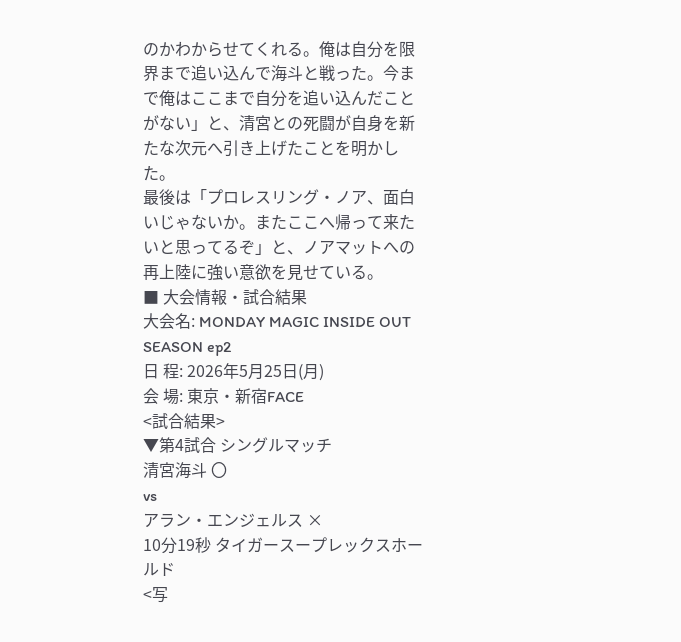のかわからせてくれる。俺は自分を限界まで追い込んで海斗と戦った。今まで俺はここまで自分を追い込んだことがない」と、清宮との死闘が自身を新たな次元へ引き上げたことを明かした。
最後は「プロレスリング・ノア、面白いじゃないか。またここへ帰って来たいと思ってるぞ」と、ノアマットへの再上陸に強い意欲を見せている。
■ 大会情報・試合結果
大会名: MONDAY MAGIC INSIDE OUT SEASON ep2
日 程: 2026年5月25日(月)
会 場: 東京・新宿FACE
<試合結果>
▼第4試合 シングルマッチ
清宮海斗 〇
vs
アラン・エンジェルス ×
10分19秒 タイガースープレックスホールド
<写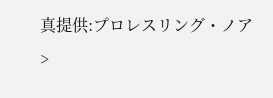真提供:プロレスリング・ノア>